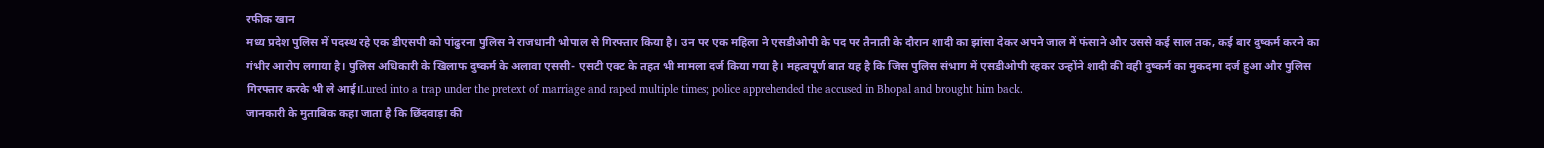रफीक खान
मध्य प्रदेश पुलिस में पदस्थ रहे एक डीएसपी को पांढुरना पुलिस ने राजधानी भोपाल से गिरफ्तार किया है। उन पर एक महिला ने एसडीओपी के पद पर तैनाती के दौरान शादी का झांसा देकर अपने जाल में फंसाने और उससे कई साल तक, कई बार दुष्कर्म करने का गंभीर आरोप लगाया है। पुलिस अधिकारी के खिलाफ दुष्कर्म के अलावा एससी- एसटी एक्ट के तहत भी मामला दर्ज किया गया है। महत्वपूर्ण बात यह है कि जिस पुलिस संभाग में एसडीओपी रहकर उन्होंने शादी की वही दुष्कर्म का मुकदमा दर्ज हुआ और पुलिस गिरफ्तार करके भी ले आई।Lured into a trap under the pretext of marriage and raped multiple times; police apprehended the accused in Bhopal and brought him back.
जानकारी के मुताबिक कहा जाता है कि छिंदवाड़ा की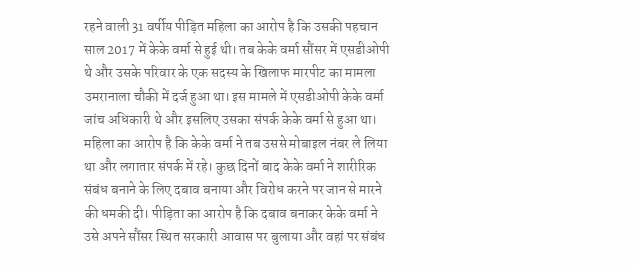रहने वाली 31 वर्षीय पीड़ित महिला का आरोप है कि उसकी पहचान साल 2017 में केके वर्मा से हुई थी। तब केके वर्मा सौंसर में एसडीओपी थे और उसके परिवार के एक सदस्य के खिलाफ मारपीट का मामला उमरानाला चौकी में दर्ज हुआ था। इस मामले में एसडीओपी केके वर्मा जांच अधिकारी थे और इसलिए उसका संपर्क केके वर्मा से हुआ था। महिला का आरोप है कि केके वर्मा ने तब उससे मोबाइल नंबर ले लिया था और लगातार संपर्क में रहे। कुछ दिनों बाद केके वर्मा ने शारीरिक संबंध बनाने के लिए दबाव बनाया और विरोध करने पर जान से मारने की धमकी दी। पीड़िता का आरोप है कि दबाव बनाकर केके वर्मा ने उसे अपने सौंसर स्थित सरकारी आवास पर बुलाया और वहां पर संबंध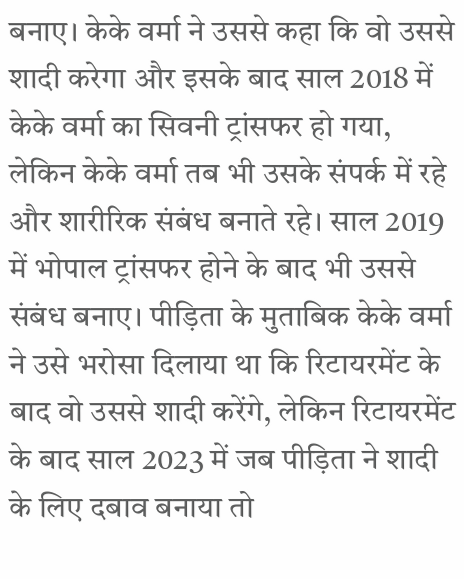बनाए। केके वर्मा ने उससे कहा कि वो उससे शादी करेगा और इसके बाद साल 2018 में केके वर्मा का सिवनी ट्रांसफर हो गया, लेकिन केके वर्मा तब भी उसके संपर्क में रहे और शारीरिक संबंध बनाते रहे। साल 2019 में भोपाल ट्रांसफर होने के बाद भी उससे संबंध बनाए। पीड़िता के मुताबिक केके वर्मा ने उसे भरोसा दिलाया था कि रिटायरमेंट के बाद वो उससे शादी करेंगे, लेकिन रिटायरमेंट के बाद साल 2023 में जब पीड़िता ने शादी के लिए दबाव बनाया तो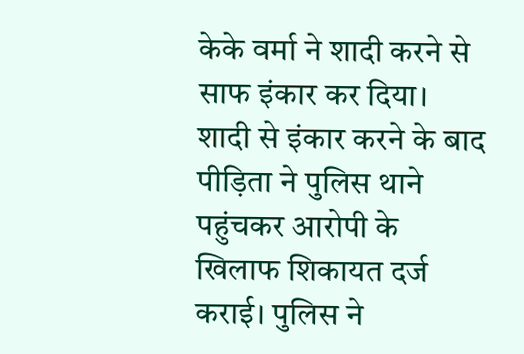केके वर्मा ने शादी करने से साफ इंकार कर दिया। शादी से इंकार करने के बाद पीड़िता ने पुलिस थाने पहुंचकर आरोपी के खिलाफ शिकायत दर्ज कराई। पुलिस ने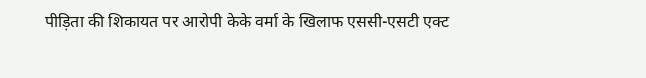पीड़िता की शिकायत पर आरोपी केके वर्मा के खिलाफ एससी-एसटी एक्ट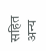सहित अन्य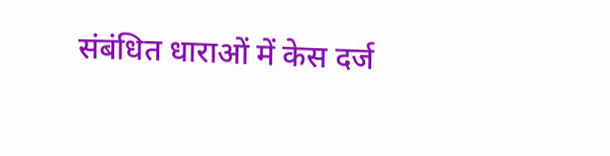संबंधित धाराओं में केस दर्ज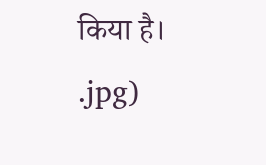किया है।
.jpg)